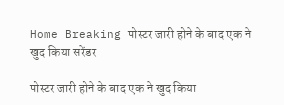Home Breaking पोस्टर जारी होने के बाद एक ने खुद किया सरेंडर

पोस्टर जारी होने के बाद एक ने खुद किया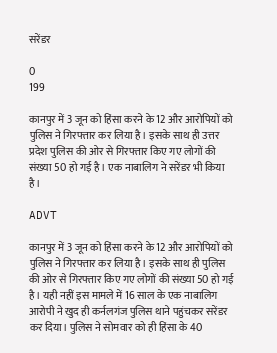सरेंडर

0
199

कानपुर में 3 जून को हिंसा करने के 12 और आरोपियों को पुलिस ने गिरफ्तार कर लिया है। इसके साथ ही उत्तर प्रदेश पुलिस की ओर से गिरफ्तार किए गए लोगों की संख्या 50 हो गई है। एक नाबालिग ने सरेंडर भी किया है।

ADVT

कानपुर में 3 जून को हिंसा करने के 12 और आरोपियों को पुलिस ने गिरफ्तार कर लिया है। इसके साथ ही पुलिस की ओर से गिरफ्तार किए गए लोगों की संख्या 50 हो गई है। यही नहीं इस मामले में 16 साल के एक नाबालिग आरोपी ने खुद ही कर्नलगंज पुलिस थाने पहुंचकर सरेंडर कर दिया। पुलिस ने सोमवार को ही हिंसा के 40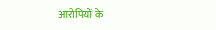आरोपियों के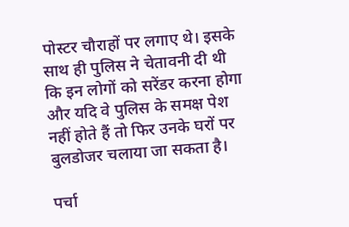पोस्टर चौराहों पर लगाए थे। इसके साथ ही पुलिस ने चेतावनी दी थी कि इन लोगों को सरेंडर करना होगा और यदि वे पुलिस के समक्ष पेश नहीं होते हैं तो फिर उनके घरों पर बुलडोजर चलाया जा सकता है।

पर्चा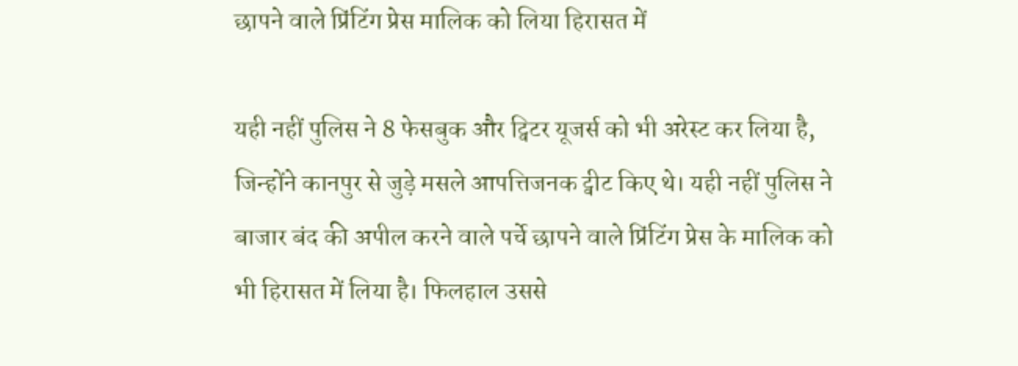छापने वाले प्रिंटिंग प्रेस मालिक को लिया हिरासत में

यही नहीं पुलिस ने 8 फेसबुक और ट्विटर यूजर्स को भी अरेस्ट कर लिया है, जिन्होंने कानपुर से जुड़े मसले आपत्तिजनक ट्वीट किए थे। यही नहीं पुलिस ने बाजार बंद की अपील करने वाले पर्चे छापने वाले प्रिंटिंग प्रेस के मालिक को भी हिरासत में लिया है। फिलहाल उससे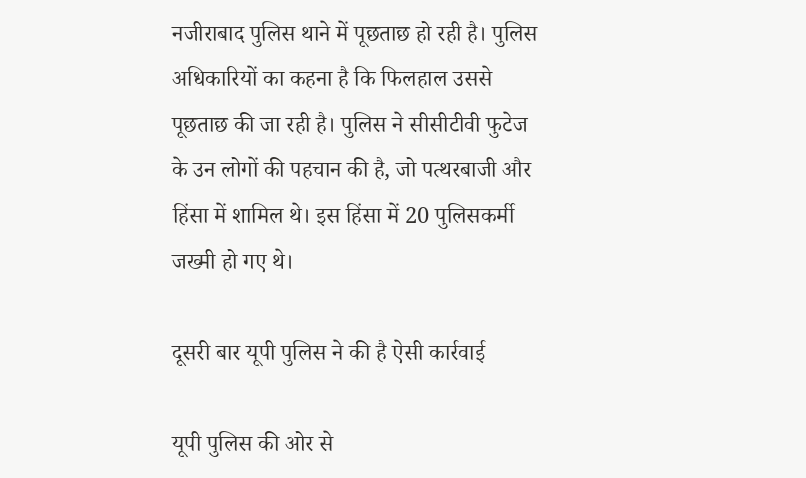नजीराबाद पुलिस थाने में पूछताछ हो रही है। पुलिस अधिकारियों का कहना है कि फिलहाल उससे पूछताछ की जा रही है। पुलिस ने सीसीटीवी फुटेज के उन लोगों की पहचान की है, जो पत्थरबाजी और हिंसा में शामिल थे। इस हिंसा में 20 पुलिसकर्मी जख्मी हो गए थे।

दूसरी बार यूपी पुलिस ने की है ऐसी कार्रवाई

यूपी पुलिस की ओर से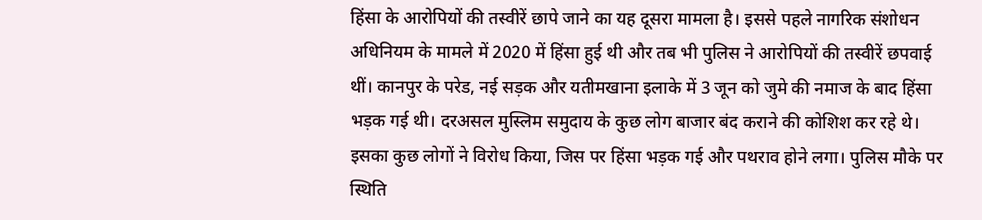हिंसा के आरोपियों की तस्वीरें छापे जाने का यह दूसरा मामला है। इससे पहले नागरिक संशोधन अधिनियम के मामले में 2020 में हिंसा हुई थी और तब भी पुलिस ने आरोपियों की तस्वीरें छपवाई थीं। कानपुर के परेड, नई सड़क और यतीमखाना इलाके में 3 जून को जुमे की नमाज के बाद हिंसा भड़क गई थी। दरअसल मुस्लिम समुदाय के कुछ लोग बाजार बंद कराने की कोशिश कर रहे थे। इसका कुछ लोगों ने विरोध किया, जिस पर हिंसा भड़क गई और पथराव होने लगा। पुलिस मौके पर स्थिति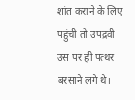शांत कराने के लिए पहुंची तो उपद्रवी उस पर ही पत्थर बरसाने लगे थे।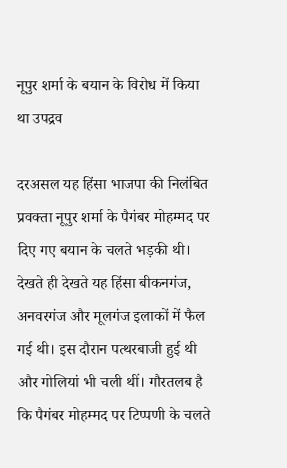नूपुर शर्मा के बयान के विरोध में किया था उपद्रव

दरअसल यह हिंसा भाजपा की निलंबित प्रवक्ता नूपुर शर्मा के पैगंबर मोहम्मद पर दिए गए बयान के चलते भड़की थी। देखते ही देखते यह हिंसा बीकनगंज, अनवरगंज और मूलगंज इलाकों में फैल गई थी। इस दौरान पत्थरबाजी हुई थी और गोलियां भी चली थीं। गौरतलब है कि पैगंबर मोहम्मद पर टिप्पणी के चलते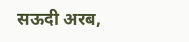सऊदी अरब,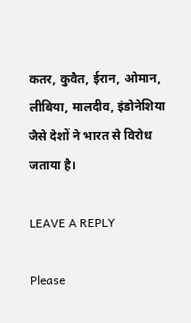कतर, कुवैत, ईरान, ओमान, लीबिया, मालदीव, इंडोनेशिया जैसे देशों ने भारत से विरोध जताया है।

LEAVE A REPLY

Please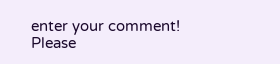enter your comment!
Please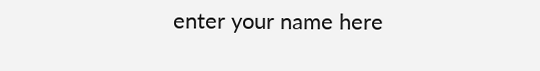enter your name here